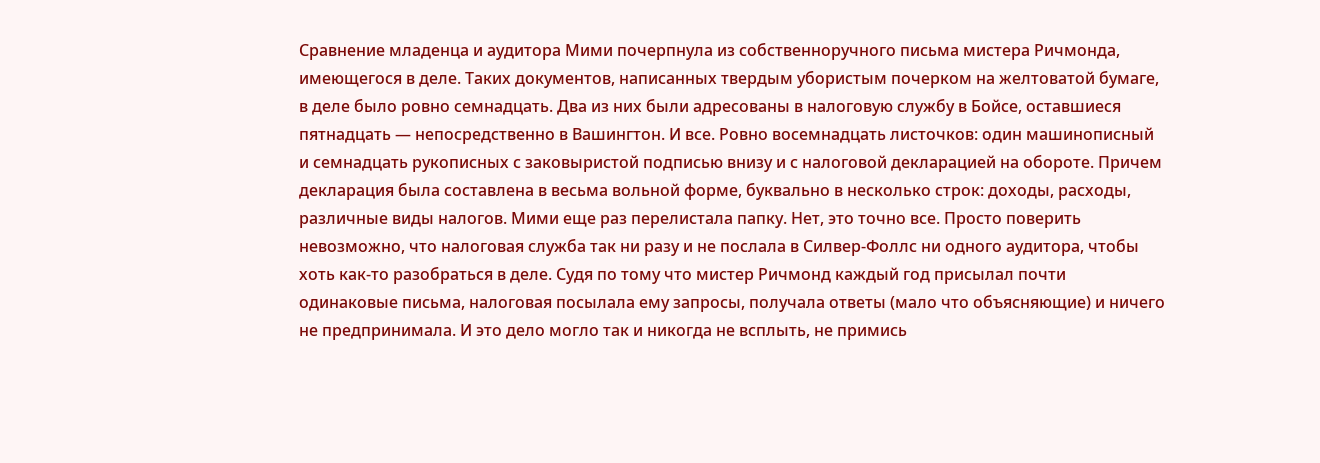Сравнение младенца и аудитора Мими почерпнула из собственноручного письма мистера Ричмонда, имеющегося в деле. Таких документов, написанных твердым убористым почерком на желтоватой бумаге, в деле было ровно семнадцать. Два из них были адресованы в налоговую службу в Бойсе, оставшиеся пятнадцать — непосредственно в Вашингтон. И все. Ровно восемнадцать листочков: один машинописный и семнадцать рукописных с заковыристой подписью внизу и с налоговой декларацией на обороте. Причем декларация была составлена в весьма вольной форме, буквально в несколько строк: доходы, расходы, различные виды налогов. Мими еще раз перелистала папку. Нет, это точно все. Просто поверить невозможно, что налоговая служба так ни разу и не послала в Силвер-Фоллс ни одного аудитора, чтобы хоть как-то разобраться в деле. Судя по тому что мистер Ричмонд каждый год присылал почти одинаковые письма, налоговая посылала ему запросы, получала ответы (мало что объясняющие) и ничего не предпринимала. И это дело могло так и никогда не всплыть, не примись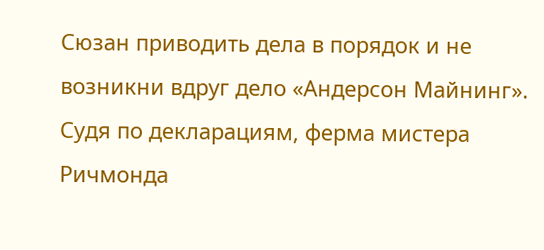Сюзан приводить дела в порядок и не возникни вдруг дело «Андерсон Майнинг». Судя по декларациям, ферма мистера Ричмонда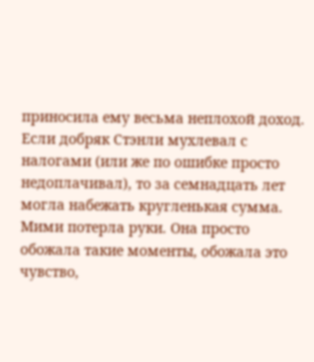приносила ему весьма неплохой доход. Если добряк Стэнли мухлевал с налогами (или же по ошибке просто недоплачивал), то за семнадцать лет могла набежать кругленькая сумма. Мими потерла руки. Она просто обожала такие моменты, обожала это чувство,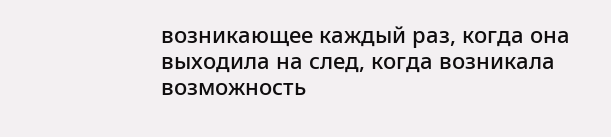возникающее каждый раз, когда она выходила на след, когда возникала возможность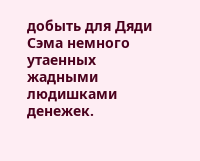добыть для Дяди Сэма немного утаенных жадными людишками денежек.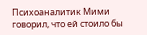Психоаналитик Мими говорил, что ей стоило бы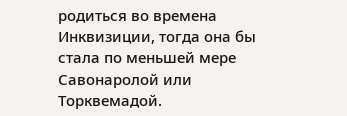родиться во времена Инквизиции, тогда она бы стала по меньшей мере Савонаролой или Торквемадой.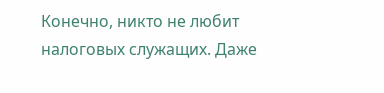Конечно, никто не любит налоговых служащих. Даже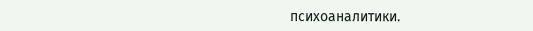психоаналитики.